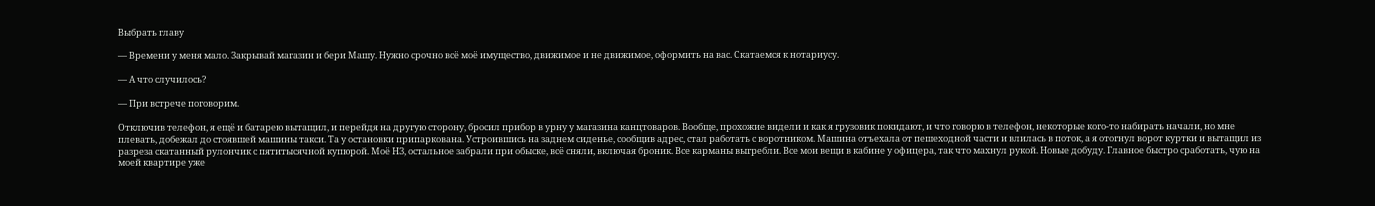Выбрать главу

— Времени у меня мало. Закрывай магазин и бери Машу. Нужно срочно всё моё имущество, движимое и не движимое, оформить на вас. Скатаемся к нотариусу.

— А что случилось?

— При встрече поговорим.

Отключив телефон, я ещё и батарею вытащил, и перейдя на другую сторону, бросил прибор в урну у магазина канцтоваров. Вообще, прохожие видели и как я грузовик покидают, и что говорю в телефон, некоторые кого-то набирать начали, но мне плевать, добежал до стоявшей машины такси. Та у остановки припаркована. Устроившись на заднем сиденье, сообщив адрес, стал работать с воротником. Машина отъехала от пешеходной части и влилась в поток, а я отогнул ворот куртки и вытащил из разреза скатанный рулончик с пятитысячной купюрой. Моё НЗ, остальное забрали при обыске, всё сняли, включая броник. Все карманы выгребли. Все мои вещи в кабине у офицера, так что махнул рукой. Новые добуду. Главное быстро сработать, чую на моей квартире уже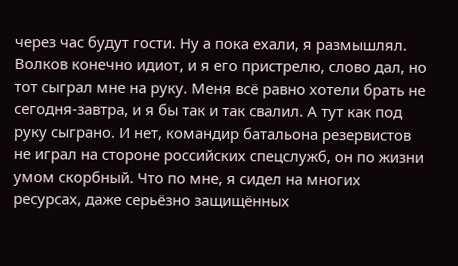через час будут гости. Ну а пока ехали, я размышлял. Волков конечно идиот, и я его пристрелю, слово дал, но тот сыграл мне на руку. Меня всё равно хотели брать не сегодня-завтра, и я бы так и так свалил. А тут как под руку сыграно. И нет, командир батальона резервистов не играл на стороне российских спецслужб, он по жизни умом скорбный. Что по мне, я сидел на многих ресурсах, даже серьёзно защищённых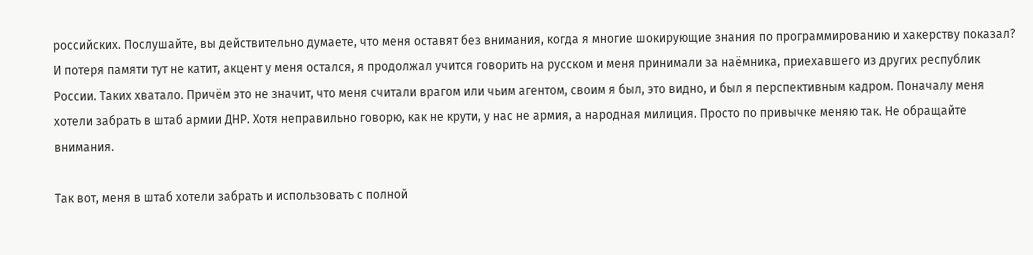российских. Послушайте, вы действительно думаете, что меня оставят без внимания, когда я многие шокирующие знания по программированию и хакерству показал? И потеря памяти тут не катит, акцент у меня остался, я продолжал учится говорить на русском и меня принимали за наёмника, приехавшего из других республик России. Таких хватало. Причём это не значит, что меня считали врагом или чьим агентом, своим я был, это видно, и был я перспективным кадром. Поначалу меня хотели забрать в штаб армии ДНР. Хотя неправильно говорю, как не крути, у нас не армия, а народная милиция. Просто по привычке меняю так. Не обращайте внимания.

Так вот, меня в штаб хотели забрать и использовать с полной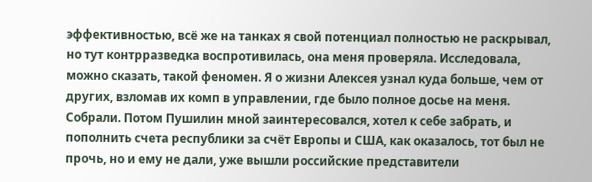эффективностью, всё же на танках я свой потенциал полностью не раскрывал, но тут контрразведка воспротивилась, она меня проверяла. Исследовала, можно сказать, такой феномен. Я о жизни Алексея узнал куда больше, чем от других, взломав их комп в управлении, где было полное досье на меня. Собрали. Потом Пушилин мной заинтересовался, хотел к себе забрать, и пополнить счета республики за счёт Европы и США, как оказалось, тот был не прочь, но и ему не дали, уже вышли российские представители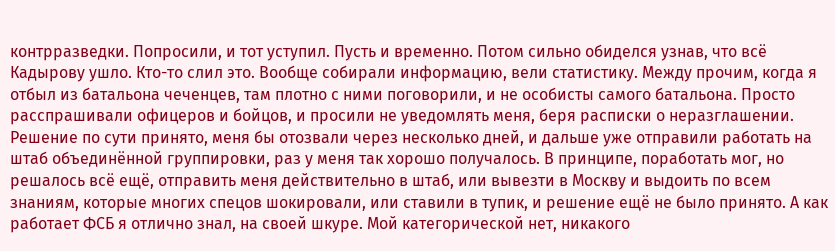контрразведки. Попросили, и тот уступил. Пусть и временно. Потом сильно обиделся узнав, что всё Кадырову ушло. Кто-то слил это. Вообще собирали информацию, вели статистику. Между прочим, когда я отбыл из батальона чеченцев, там плотно с ними поговорили, и не особисты самого батальона. Просто расспрашивали офицеров и бойцов, и просили не уведомлять меня, беря расписки о неразглашении. Решение по сути принято, меня бы отозвали через несколько дней, и дальше уже отправили работать на штаб объединённой группировки, раз у меня так хорошо получалось. В принципе, поработать мог, но решалось всё ещё, отправить меня действительно в штаб, или вывезти в Москву и выдоить по всем знаниям, которые многих спецов шокировали, или ставили в тупик, и решение ещё не было принято. А как работает ФСБ я отлично знал, на своей шкуре. Мой категорической нет, никакого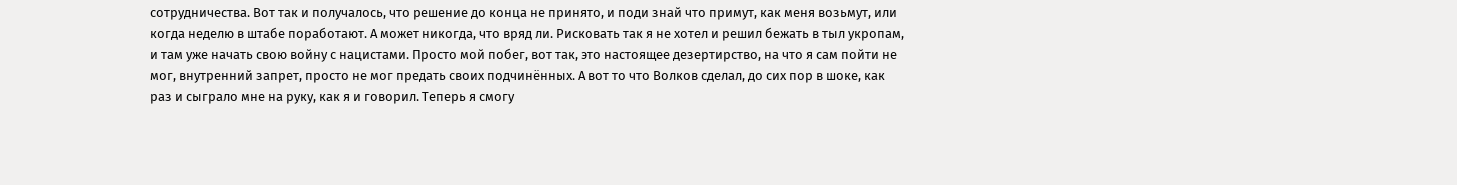сотрудничества. Вот так и получалось, что решение до конца не принято, и поди знай что примут, как меня возьмут, или когда неделю в штабе поработают. А может никогда, что вряд ли. Рисковать так я не хотел и решил бежать в тыл укропам, и там уже начать свою войну с нацистами. Просто мой побег, вот так, это настоящее дезертирство, на что я сам пойти не мог, внутренний запрет, просто не мог предать своих подчинённых. А вот то что Волков сделал, до сих пор в шоке, как раз и сыграло мне на руку, как я и говорил. Теперь я смогу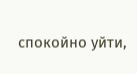спокойно уйти,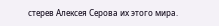стерев Алексея Серова их этого мира.